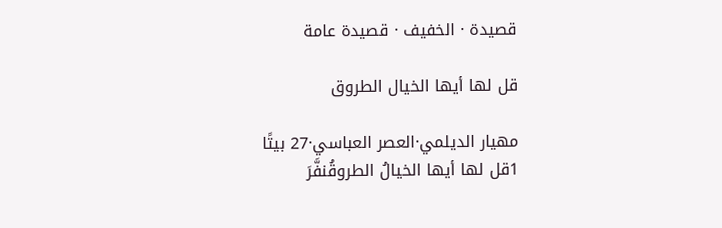قصيدة · الخفيف · قصيدة عامة

قل لها أيها الخيال الطروق

مهيار الديلمي·العصر العباسي·27 بيتًا
1قل لها أيها الخيالُ الطروقُنفَّرَ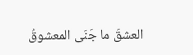العشقَ ما جَنَى المعشوقُ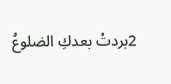2بردتْ بعدكِ الضلوعُ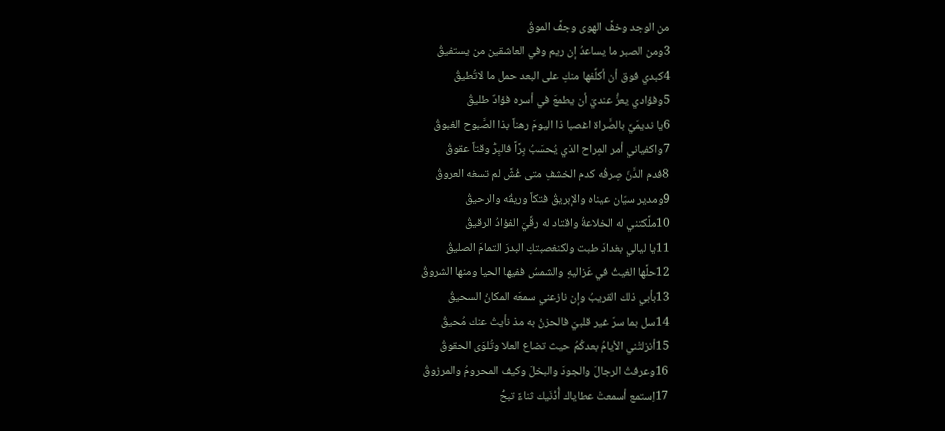من الوجد وخفَّ الهوى وجفَّ الموقُ
3ومن الصبر ما يساعدُ إن ريم وفي العاشقين من يستفيقُ
4كبدي فوق أن أكلِّفها منكِ على البعد حمل ما لاتُطيقُ
5وفؤادي يعزُّ عنديَ أن يطمعَ في أسره فؤادٌ طليقُ
6يا نديمَيَّ بالصَّراة اغصبا ذا اليومَ رهناً بذا الصَّبوح الغبوقُ
7واكفياني أمر المِراح الذي يُحسَبُ بِرَّاً فالبِرُّ وقتاً عقوقُ
8فدم الدَّنّ صِرفُه كدم الخشفِ متى غُشَّ لم تسغه العروقُ
9ومدير سيّان عيناه والإبريقُ فتكاً وريقُه والرحيقُ
10ملَّكتني له الخلاعةُ واقتاد له رقِّيَ الفؤادُ الرقيقُ
11يا ليالي بغدادَ طبت ولكنغصبتكِ البدرَ التمامَ الصليقُ
12حلَّها الغيثُ في عَزاليهِ والشمسُ ففيها الحيا ومنها الشروقُ
13بأبي ذلك القريبُ وإن نازعني سمعَه المكانُ السحيقُ
14سل بما سرّ غير قلبيَ فالحزنُ به مذ نأيتُ عنك مُحيقُ
15أنزلتْني الأيامُ بعدكُمُ حيث تضاع العلا وتُلوَى الحقوقُ
16وعرفتُ الرجالَ والجودَ والبخلَ وكيف المحرومُ والمرزوقُ
17اِستمع أسمعتْ عطاياك أُذْنَيك ثناءً تبحُّ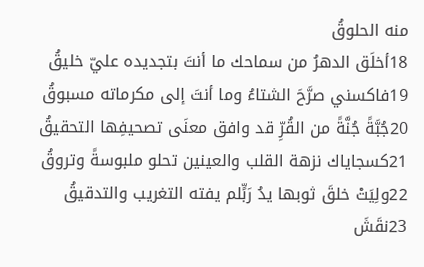منه الحلوقُ
18أخلَق الدهرُ من سماحك ما أنتَ بتجديده عليّ خليقُ
19فاكسني صرَّحَ الشتاءُ وما أنتَ إلى مكرماته مسبوقُ
20جُبَّةً جُنَّةً من القُرِّ قد وافق معنَى تصحيفِها التحقيقُ
21كسجاياك نزهة القلب والعينين تحلو ملبوسةً وتروقُ
22ولِيَتْ خلقَ ثوبها يدُ رَبٍّلم يفته التغريب والتدقيقُ
23نقَشَ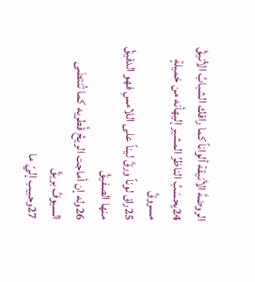الروضةَ الأنيقة ألواناً كما راقك الشبابُ الأنيقُ
24يحسَبُ الناظرُ المشير إليهأنه من خميلةٍ مسروقُ
25راق لوناً ورقَّ ليناً على اللامسِ فهو الدقيقُ منها الصفيقُ
26وله إن أماجت الريحُ قُطريه كما تُنتضَى السيوفُ بريقُ
27وحبيب إليّ ما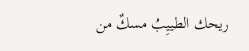ريحك الطييِبُ مسكٌ من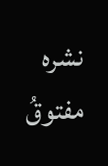نشره مفتوقُ